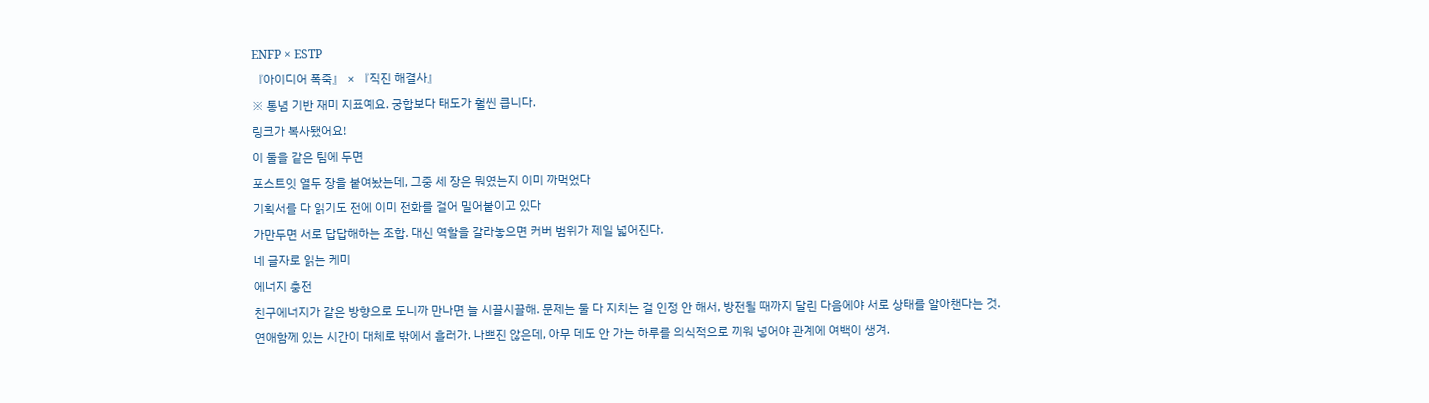ENFP × ESTP
『아이디어 폭죽』 × 『직진 해결사』
※ 통념 기반 재미 지표예요. 궁합보다 태도가 훨씬 큽니다.
링크가 복사됐어요!
이 둘을 같은 팀에 두면
포스트잇 열두 장을 붙여놨는데, 그중 세 장은 뭐였는지 이미 까먹었다
기획서를 다 읽기도 전에 이미 전화를 걸어 밀어붙이고 있다
가만두면 서로 답답해하는 조합. 대신 역할을 갈라놓으면 커버 범위가 제일 넓어진다.
네 글자로 읽는 케미
에너지 충전
친구에너지가 같은 방향으로 도니까 만나면 늘 시끌시끌해. 문제는 둘 다 지치는 걸 인정 안 해서, 방전될 때까지 달린 다음에야 서로 상태를 알아챈다는 것.
연애함께 있는 시간이 대체로 밖에서 흘러가. 나쁘진 않은데, 아무 데도 안 가는 하루를 의식적으로 끼워 넣어야 관계에 여백이 생겨.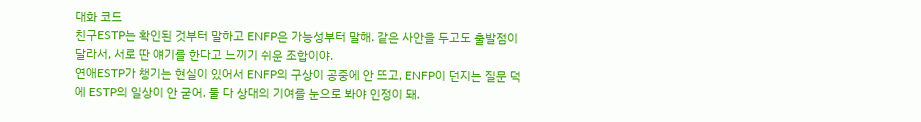대화 코드
친구ESTP는 확인된 것부터 말하고 ENFP은 가능성부터 말해. 같은 사안을 두고도 출발점이 달라서, 서로 딴 얘기를 한다고 느끼기 쉬운 조합이야.
연애ESTP가 챙기는 현실이 있어서 ENFP의 구상이 공중에 안 뜨고, ENFP이 던지는 질문 덕에 ESTP의 일상이 안 굳어. 둘 다 상대의 기여를 눈으로 봐야 인정이 돼.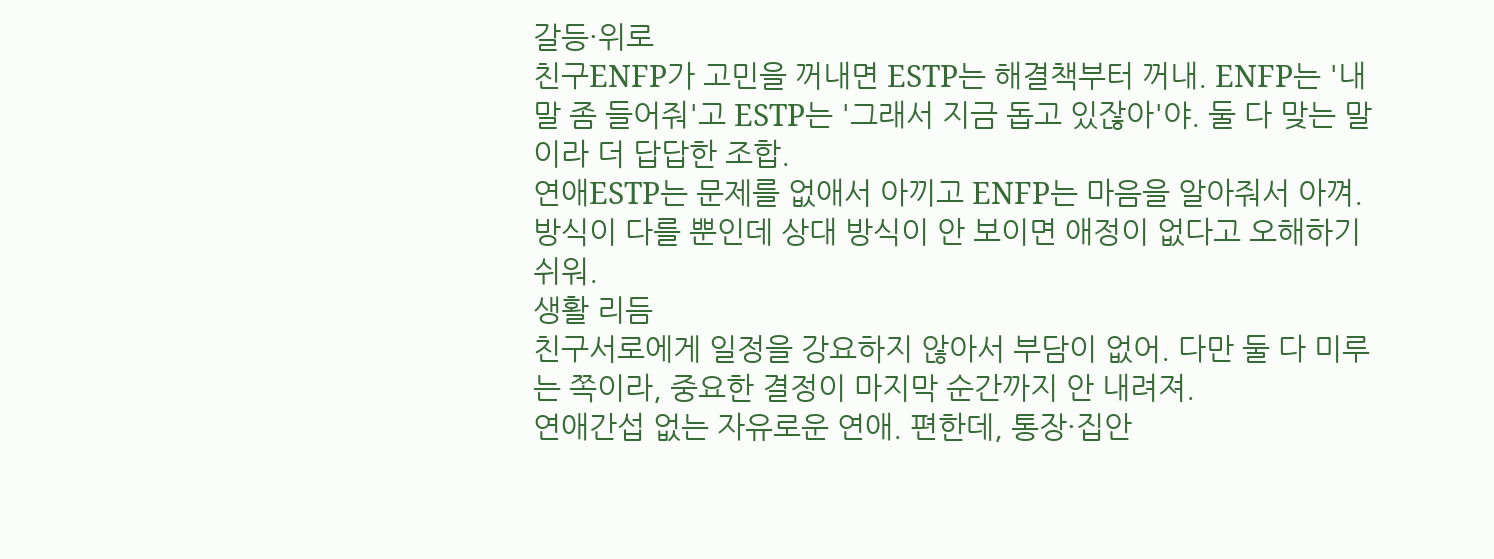갈등·위로
친구ENFP가 고민을 꺼내면 ESTP는 해결책부터 꺼내. ENFP는 '내 말 좀 들어줘'고 ESTP는 '그래서 지금 돕고 있잖아'야. 둘 다 맞는 말이라 더 답답한 조합.
연애ESTP는 문제를 없애서 아끼고 ENFP는 마음을 알아줘서 아껴. 방식이 다를 뿐인데 상대 방식이 안 보이면 애정이 없다고 오해하기 쉬워.
생활 리듬
친구서로에게 일정을 강요하지 않아서 부담이 없어. 다만 둘 다 미루는 쪽이라, 중요한 결정이 마지막 순간까지 안 내려져.
연애간섭 없는 자유로운 연애. 편한데, 통장·집안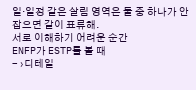일·일정 같은 살림 영역은 둘 중 하나가 안 잡으면 같이 표류해.
서로 이해하기 어려운 순간
ENFP가 ESTP를 볼 때
- ›디테일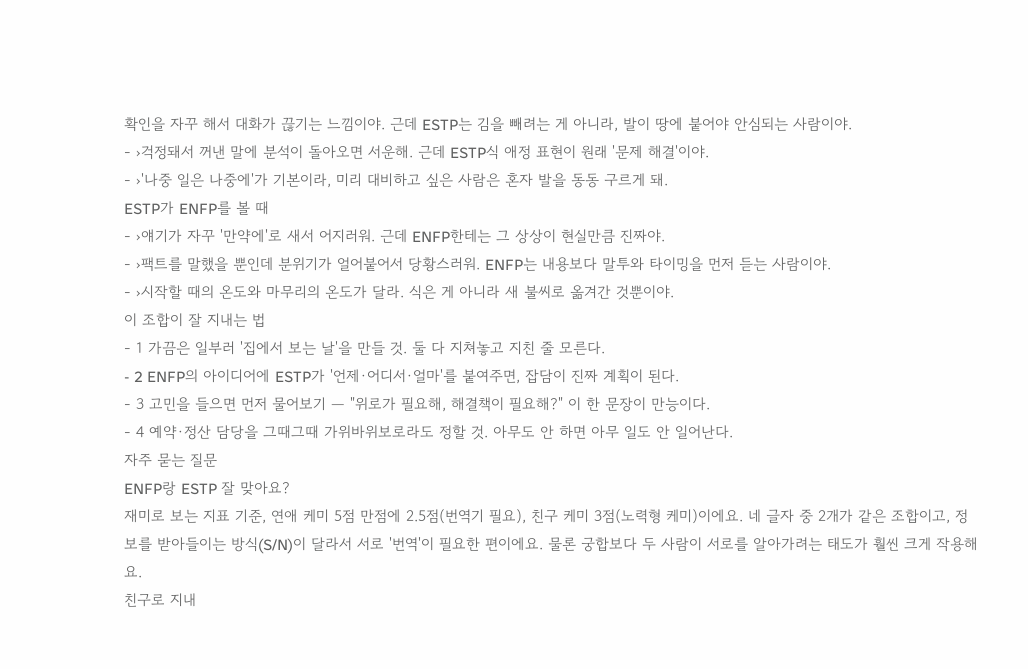확인을 자꾸 해서 대화가 끊기는 느낌이야. 근데 ESTP는 김을 빼려는 게 아니라, 발이 땅에 붙어야 안심되는 사람이야.
- ›걱정돼서 꺼낸 말에 분석이 돌아오면 서운해. 근데 ESTP식 애정 표현이 원래 '문제 해결'이야.
- ›'나중 일은 나중에'가 기본이라, 미리 대비하고 싶은 사람은 혼자 발을 동동 구르게 돼.
ESTP가 ENFP를 볼 때
- ›얘기가 자꾸 '만약에'로 새서 어지러워. 근데 ENFP한테는 그 상상이 현실만큼 진짜야.
- ›팩트를 말했을 뿐인데 분위기가 얼어붙어서 당황스러워. ENFP는 내용보다 말투와 타이밍을 먼저 듣는 사람이야.
- ›시작할 때의 온도와 마무리의 온도가 달라. 식은 게 아니라 새 불씨로 옮겨간 것뿐이야.
이 조합이 잘 지내는 법
- 1 가끔은 일부러 '집에서 보는 날'을 만들 것. 둘 다 지쳐놓고 지친 줄 모른다.
- 2 ENFP의 아이디어에 ESTP가 '언제·어디서·얼마'를 붙여주면, 잡담이 진짜 계획이 된다.
- 3 고민을 들으면 먼저 물어보기 — "위로가 필요해, 해결책이 필요해?" 이 한 문장이 만능이다.
- 4 예약·정산 담당을 그때그때 가위바위보로라도 정할 것. 아무도 안 하면 아무 일도 안 일어난다.
자주 묻는 질문
ENFP랑 ESTP 잘 맞아요?
재미로 보는 지표 기준, 연애 케미 5점 만점에 2.5점(번역기 필요), 친구 케미 3점(노력형 케미)이에요. 네 글자 중 2개가 같은 조합이고, 정보를 받아들이는 방식(S/N)이 달라서 서로 '번역'이 필요한 편이에요. 물론 궁합보다 두 사람이 서로를 알아가려는 태도가 훨씬 크게 작용해요.
친구로 지내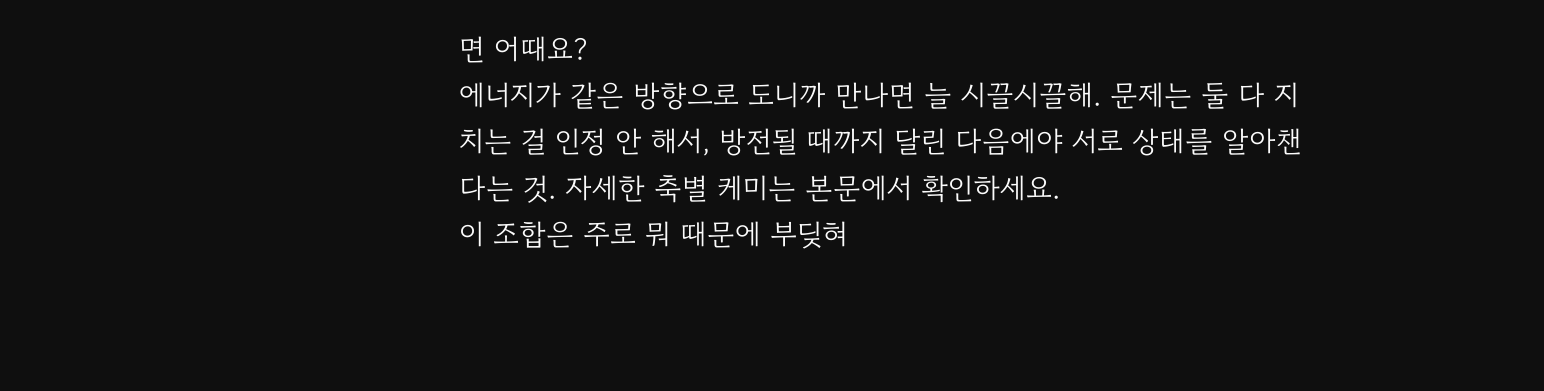면 어때요?
에너지가 같은 방향으로 도니까 만나면 늘 시끌시끌해. 문제는 둘 다 지치는 걸 인정 안 해서, 방전될 때까지 달린 다음에야 서로 상태를 알아챈다는 것. 자세한 축별 케미는 본문에서 확인하세요.
이 조합은 주로 뭐 때문에 부딪혀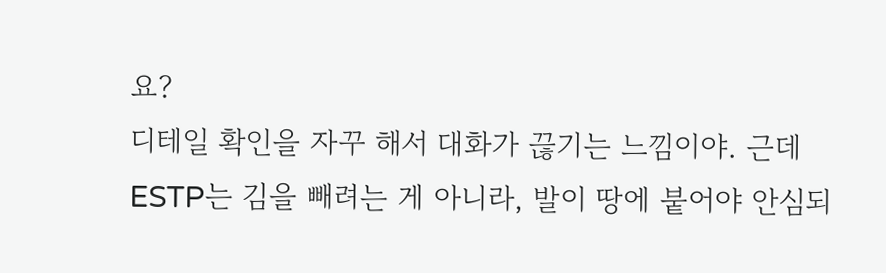요?
디테일 확인을 자꾸 해서 대화가 끊기는 느낌이야. 근데 ESTP는 김을 빼려는 게 아니라, 발이 땅에 붙어야 안심되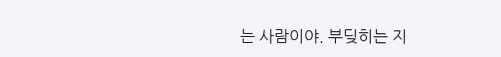는 사람이야. 부딪히는 지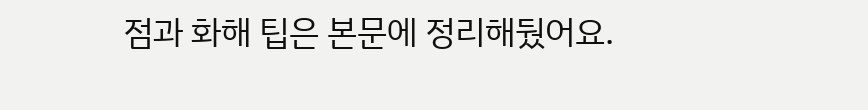점과 화해 팁은 본문에 정리해뒀어요.